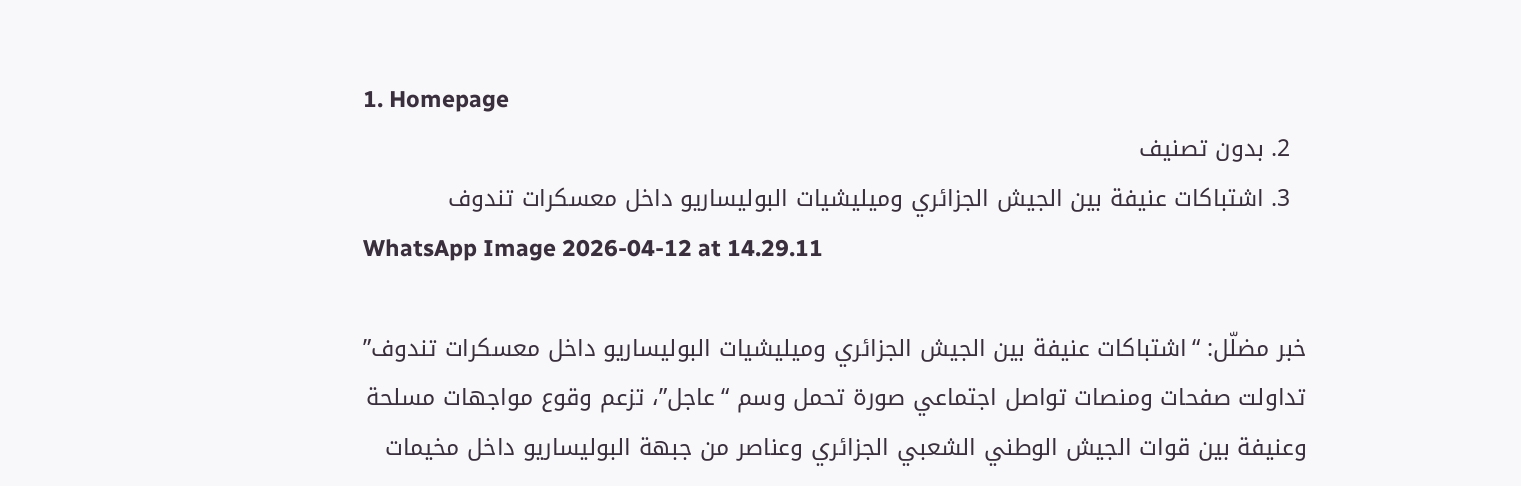1. Homepage
  2. بدون تصنيف
  3. اشتباكات عنيفة بين الجيش الجزائري وميليشيات البوليساريو داخل معسكرات تندوف
WhatsApp Image 2026-04-12 at 14.29.11

خبر مضلّل: “اشتباكات عنيفة بين الجيش الجزائري وميليشيات البوليساريو داخل معسكرات تندوف”
تداولت صفحات ومنصات تواصل اجتماعي صورة تحمل وسم “عاجل”، تزعم وقوع مواجهات مسلحة وعنيفة بين قوات الجيش الوطني الشعبي الجزائري وعناصر من جبهة البوليساريو داخل مخيمات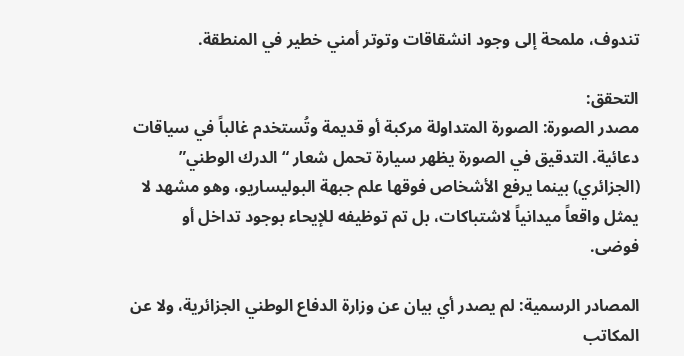تندوف، ملمحة إلى وجود انشقاقات وتوتر أمني خطير في المنطقة.

التحقق:
مصدر الصورة: الصورة المتداولة مركبة أو قديمة وتُستخدم غالباً في سياقات دعائية. التدقيق في الصورة يظهر سيارة تحمل شعار “الدرك الوطني” (الجزائري) بينما يرفع الأشخاص فوقها علم جبهة البوليساريو، وهو مشهد لا يمثل واقعاً ميدانياً لاشتباكات، بل تم توظيفه للإيحاء بوجود تداخل أو فوضى.

المصادر الرسمية: لم يصدر أي بيان عن وزارة الدفاع الوطني الجزائرية، ولا عن المكاتب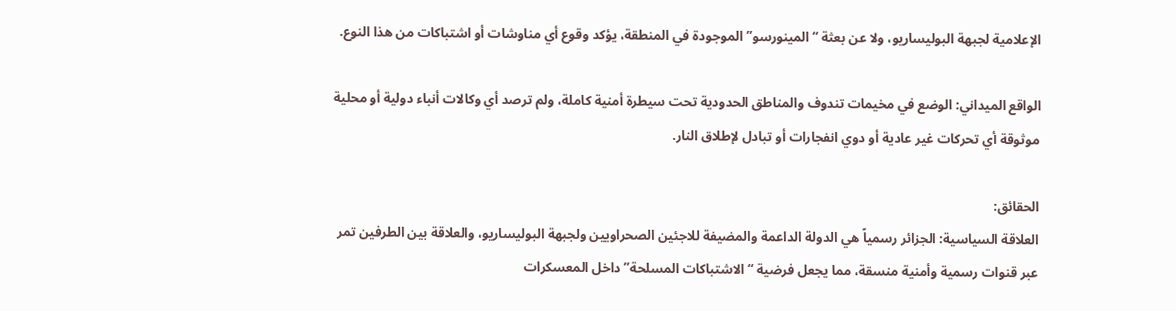الإعلامية لجبهة البوليساريو، ولا عن بعثة “المينورسو” الموجودة في المنطقة، يؤكد وقوع أي مناوشات أو اشتباكات من هذا النوع.

الواقع الميداني: الوضع في مخيمات تندوف والمناطق الحدودية تحت سيطرة أمنية كاملة، ولم ترصد أي وكالات أنباء دولية أو محلية موثوقة أي تحركات غير عادية أو دوي انفجارات أو تبادل لإطلاق النار.

الحقائق:
العلاقة السياسية: الجزائر رسمياً هي الدولة الداعمة والمضيفة للاجئين الصحراويين ولجبهة البوليساريو، والعلاقة بين الطرفين تمر عبر قنوات رسمية وأمنية منسقة، مما يجعل فرضية “الاشتباكات المسلحة” داخل المعسكرات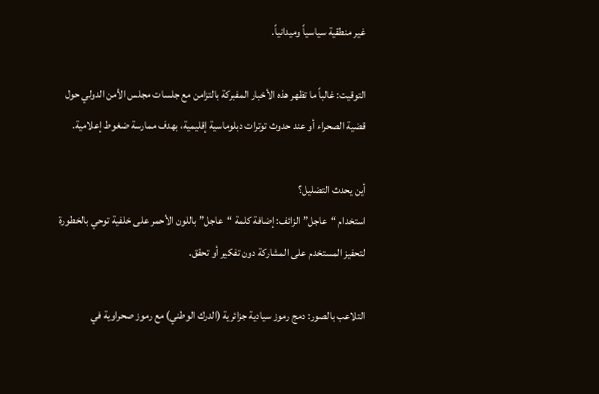غير منطقية سياسياً وميدانياً.

التوقيت: غالباً ما تظهر هذه الأخبار المفبركة بالتزامن مع جلسات مجلس الأمن الدولي حول قضية الصحراء أو عند حدوث توترات دبلوماسية إقليمية، بهدف ممارسة ضغوط إعلامية.

أين يحدث التضليل؟
استخدام “عاجل” الزائف: إضافة كلمة “عاجل” باللون الأحمر على خلفية توحي بالخطورة لتحفيز المستخدم على المشاركة دون تفكير أو تحقق.

التلاعب بالصور: دمج رموز سيادية جزائرية (الدرك الوطني) مع رموز صحراوية في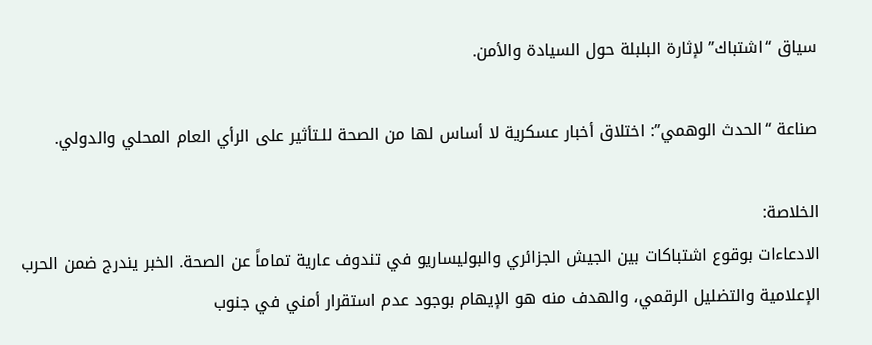سياق “اشتباك” لإثارة البلبلة حول السيادة والأمن.

صناعة “الحدث الوهمي”: اختلاق أخبار عسكرية لا أساس لها من الصحة للـتأثير على الرأي العام المحلي والدولي.

الخلاصة:
الادعاءات بوقوع اشتباكات بين الجيش الجزائري والبوليساريو في تندوف عارية تماماً عن الصحة. الخبر يندرج ضمن الحرب الإعلامية والتضليل الرقمي، والهدف منه هو الإيهام بوجود عدم استقرار أمني في جنوب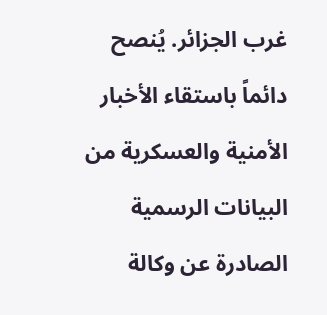غرب الجزائر. يُنصح دائماً باستقاء الأخبار الأمنية والعسكرية من البيانات الرسمية الصادرة عن وكالة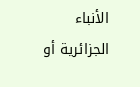الأنباء الجزائرية أو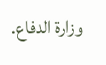وزارة الدفاع.